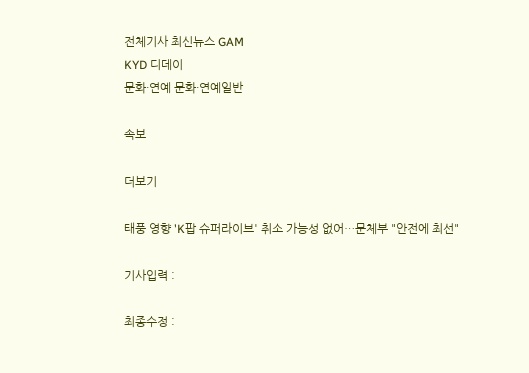전체기사 최신뉴스 GAM
KYD 디데이
문화·연예 문화·연예일반

속보

더보기

태풍 영향 'K팝 슈퍼라이브' 취소 가능성 없어…문체부 "안전에 최선"

기사입력 :

최종수정 :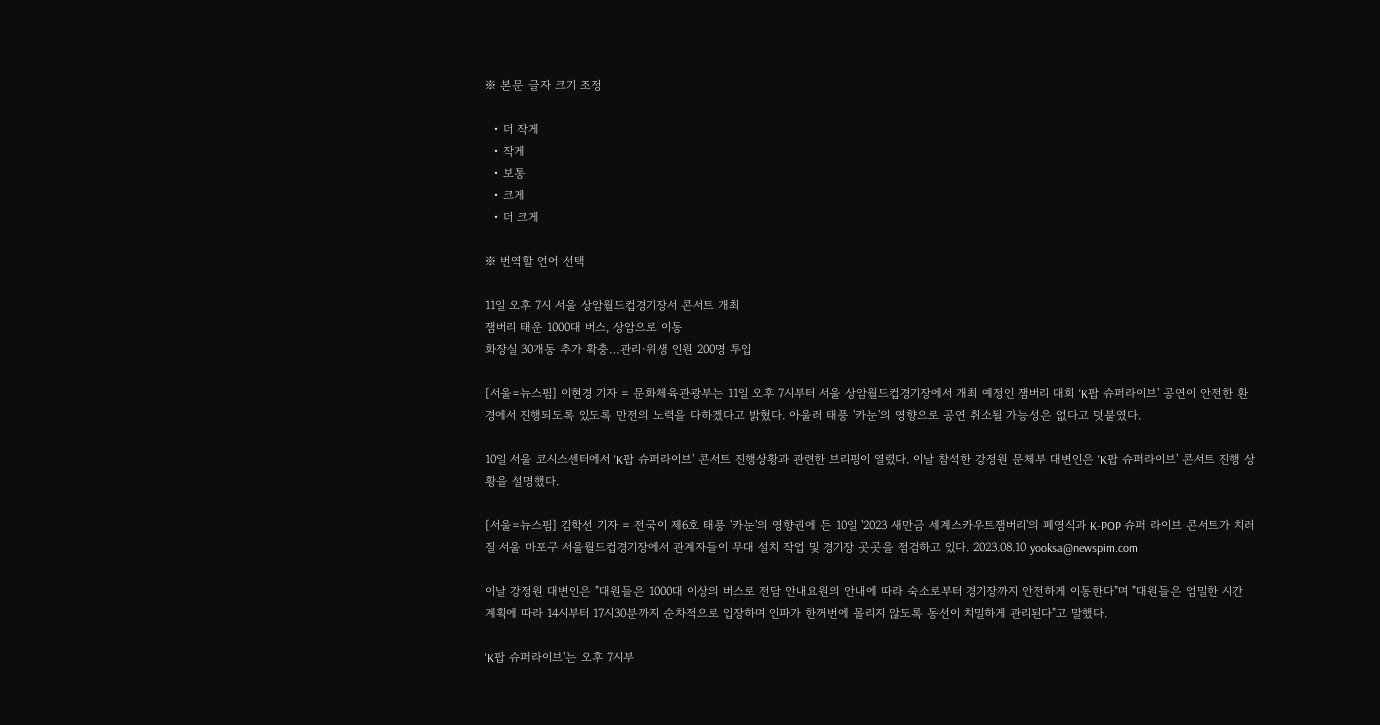※ 본문 글자 크기 조정

  • 더 작게
  • 작게
  • 보통
  • 크게
  • 더 크게

※ 번역할 언어 선택

11일 오후 7시 서울 상암월드컵경기장서 콘서트 개최
잼버리 태운 1000대 버스, 상암으로 이동
화장실 30개동 추가 확충…관리·위생 인원 200명 투입

[서울=뉴스핌] 이현경 기자 = 문화체육관광부는 11일 오후 7시부터 서울 상암월드컵경기장에서 개최 예정인 잼버리 대회 'K팝 슈퍼라이브' 공연이 안전한 환경에서 진행되도록 있도록 만전의 노력을 다하겠다고 밝혔다. 아울러 태풍 '카눈'의 영향으로 공연 취소될 가능성은 없다고 덧붙였다.

10일 서울 코시스센터에서 'K팝 슈퍼라이브' 콘서트 진행상황과 관련한 브리핑이 열렸다. 이날 참석한 강정원 문체부 대변인은 'K팝 슈퍼라이브' 콘서트 진행 상황을 설명했다.

[서울=뉴스핌] 김학선 기자 = 전국이 제6호 태풍 '카눈'의 영향권에 든 10일 '2023 새만금 세계스카우트잼버리'의 폐영식과 K-POP 슈퍼 라이브 콘서트가 치러질 서울 마포구 서울월드컵경기장에서 관계자들이 무대 설치 작업 및 경기장 곳곳을 점검하고 있다. 2023.08.10 yooksa@newspim.com

이날 강정원 대변인은 "대원들은 1000대 이상의 버스로 전담 안내요원의 안내에 따라 숙소로부터 경기장까지 안전하게 이동한다"며 "대원들은 엄밀한 시간 계획에 따라 14시부터 17시30분까지 순차적으로 입장하며 인파가 한꺼번에 몰리지 않도록 동선이 치밀하게 관리된다"고 말했다.

'K팝 슈퍼라이브'는 오후 7시부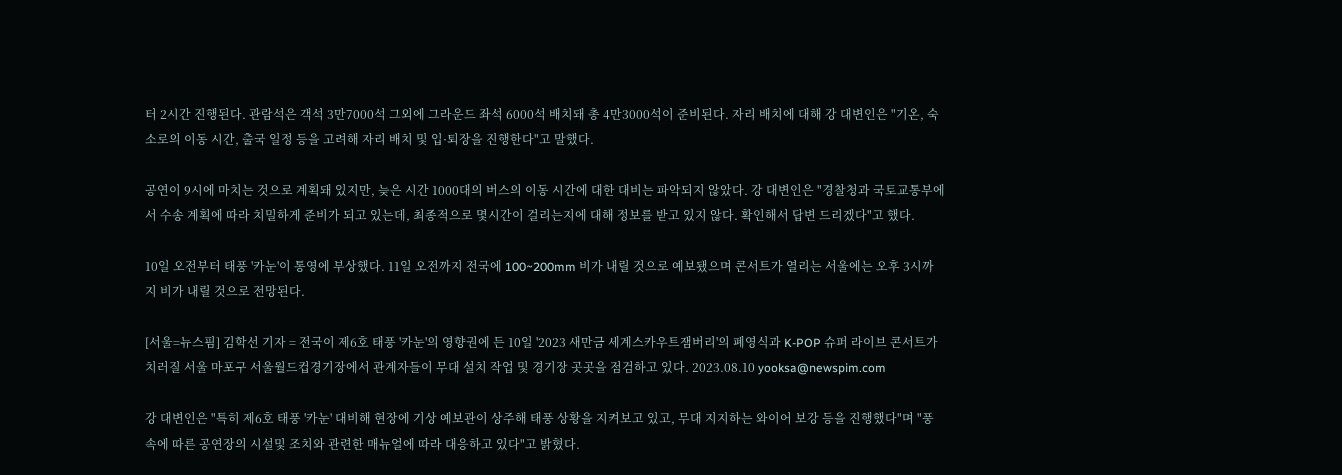터 2시간 진행된다. 관람석은 객석 3만7000석 그외에 그라운드 좌석 6000석 배치돼 총 4만3000석이 준비된다. 자리 배치에 대해 강 대변인은 "기온, 숙소로의 이동 시간, 출국 일정 등을 고려해 자리 배치 및 입·퇴장을 진행한다"고 말했다.

공연이 9시에 마치는 것으로 계획돼 있지만, 늦은 시간 1000대의 버스의 이동 시간에 대한 대비는 파악되지 않았다. 강 대변인은 "경찰청과 국토교통부에서 수송 계획에 따라 치밀하게 준비가 되고 있는데, 최종적으로 몇시간이 걸리는지에 대해 정보를 받고 있지 않다. 확인해서 답변 드리겠다"고 했다.

10일 오전부터 태풍 '카눈'이 통영에 부상했다. 11일 오전까지 전국에 100~200mm 비가 내릴 것으로 예보됐으며 콘서트가 열리는 서울에는 오후 3시까지 비가 내릴 것으로 전망된다.

[서울=뉴스핌] 김학선 기자 = 전국이 제6호 태풍 '카눈'의 영향권에 든 10일 '2023 새만금 세계스카우트잼버리'의 폐영식과 K-POP 슈퍼 라이브 콘서트가 치러질 서울 마포구 서울월드컵경기장에서 관계자들이 무대 설치 작업 및 경기장 곳곳을 점검하고 있다. 2023.08.10 yooksa@newspim.com

강 대변인은 "특히 제6호 태풍 '카눈' 대비해 현장에 기상 예보관이 상주해 태풍 상황을 지켜보고 있고, 무대 지지하는 와이어 보강 등을 진행했다"며 "풍속에 따른 공연장의 시설및 조치와 관련한 매뉴얼에 따라 대응하고 있다"고 밝혔다.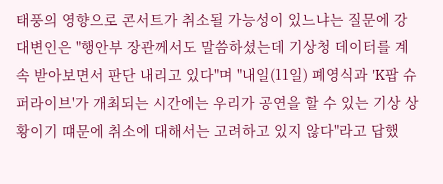태풍의 영향으로 콘서트가 취소될 가능성이 있느냐는 질문에 강 대변인은 "행안부 장관께서도 말씀하셨는데 기상청 데이터를 계속 받아보면서 판단 내리고 있다"며 "내일(11일) 폐영식과 'K팝 슈퍼라이브'가 개최되는 시간에는 우리가 공연을 할 수 있는 기상 상황이기 떄문에 취소에 대해서는 고려하고 있지 않다"라고 답했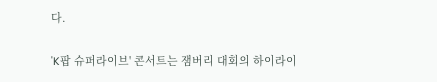다.

'K팝 슈퍼라이브' 콘서트는 잼버리 대회의 하이라이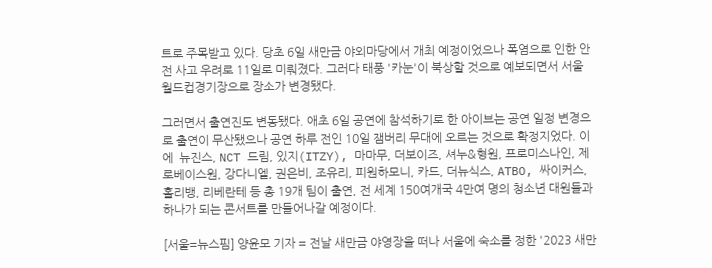트로 주목받고 있다. 당초 6일 새만금 야외마당에서 개최 예정이었으나 폭염으로 인한 안전 사고 우려로 11일로 미뤄졌다. 그러다 태풍 '카눈'이 북상할 것으로 예보되면서 서울 월드컵경기장으로 장소가 변경됐다.

그러면서 출연진도 변동됐다. 애초 6일 공연에 참석하기로 한 아이브는 공연 일정 변경으로 출연이 무산됐으나 공연 하루 전인 10일 잼버리 무대에 오르는 것으로 확정지었다. 이에  뉴진스, NCT 드림, 있지(ITZY), 마마무, 더보이즈, 셔누&형원, 프로미스나인, 제로베이스원, 강다니엘, 권은비, 조유리, 피원하모니, 카드, 더뉴식스, ATBO, 싸이커스, 홀리뱅, 리베란테 등 총 19개 팀이 출연, 전 세계 150여개국 4만여 명의 청소년 대원들과 하나가 되는 콘서트를 만들어나갈 예정이다.

[서울=뉴스핌] 양윤모 기자 = 전날 새만금 야영장을 떠나 서울에 숙소를 정한 '2023 새만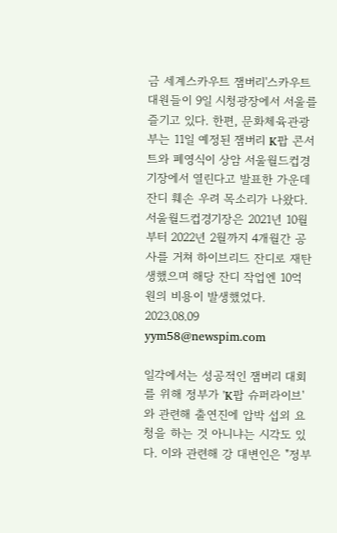금 세계스카우트 잼버리'스카우트 대원들이 9일 시청광장에서 서울를 즐기고 있다. 한편, 문화체육관광부는 11일 예정된 잼버리 K팝 콘서트와 폐영식이 상암 서울월드컵경기장에서 열린다고 발표한 가운데 잔디 훼손 우려 목소리가 나왔다. 서울월드컵경기장은 2021년 10월부터 2022년 2월까지 4개월간 공사를 거쳐 하이브리드 잔디로 재탄생했으며 해당 잔디 작업엔 10억 원의 비용이 발생했었다. 2023.08.09 yym58@newspim.com

일각에서는 성공적인 잼버리 대회를 위해 정부가 'K팝 슈퍼라이브'와 관련해 출연진에 압박 섭외 요청을 하는 것 아니냐는 시각도 있다. 이와 관련해 강 대변인은 "정부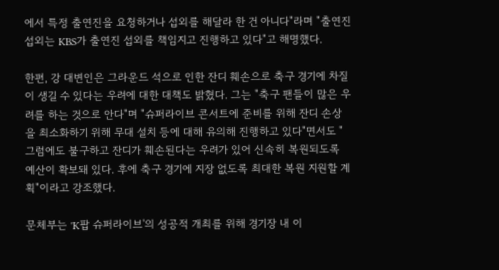에서 특정 출연진을 요청하거나 섭외를 해달라 한 건 아니다"라며 "출연진 섭외는 KBS가 출연진 섭외를 책임지고 진행하고 있다"고 해명했다.

한편, 강 대변인은 그라운드 석으로 인한 잔디 훼손으로 축구 경기에 차질이 생길 수 있다는 우려에 대한 대책도 밝혔다. 그는 "축구 팬들이 많은 우려를 하는 것으로 안다"며 "슈퍼라이브 콘서트에 준비를 위해 잔디 손상을 최소화하기 위해 무대 설치 등에 대해 유의해 진행하고 있다"면서도 "그럼에도 불구하고 잔디가 훼손된다는 우려가 있어 신속히 복원되도록 예산이 확보돼 있다. 후에 축구 경기에 지장 없도록 최대한 복원 지원할 계획"이라고 강조했다.

문체부는 'K팝 슈퍼라이브'의 성공적 개최를 위해 경기장 내 이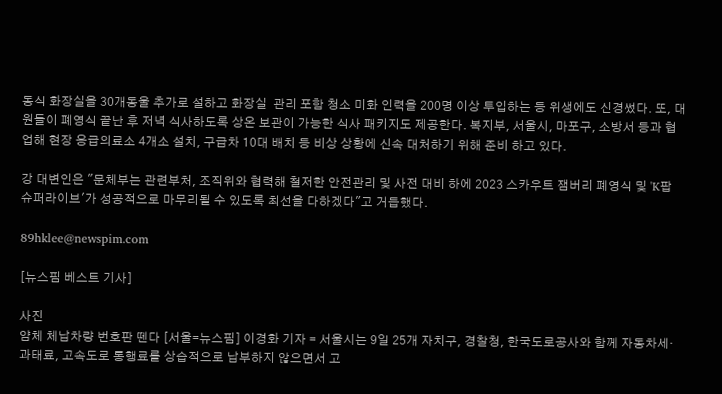동식 화장실을 30개동울 추가로 설하고 화장실  관리 포함 청소 미화 인력을 200명 이상 투입하는 등 위생에도 신경썼다. 또, 대원들이 폐영식 끝난 후 저녁 식사하도록 상온 보관이 가능한 식사 패키지도 제공한다. 복지부, 서울시, 마포구, 소방서 등과 협업해 현장 응급의료소 4개소 설치, 구급차 10대 배치 등 비상 상황에 신속 대처하기 위해 준비 하고 있다.

강 대변인은 "문체부는 관련부처, 조직위와 협력해 철저한 안전관리 및 사전 대비 하에 2023 스카우트 잼버리 폐영식 및 'K팝 슈퍼라이브'가 성공적으로 마무리될 수 있도록 최선을 다하겠다"고 거듭했다.

89hklee@newspim.com

[뉴스핌 베스트 기사]

사진
얌체 체납차량 번호판 뗀다 [서울=뉴스핌] 이경화 기자 = 서울시는 9일 25개 자치구, 경찰청, 한국도로공사와 함께 자동차세·과태료, 고속도로 통행료를 상습적으로 납부하지 않으면서 고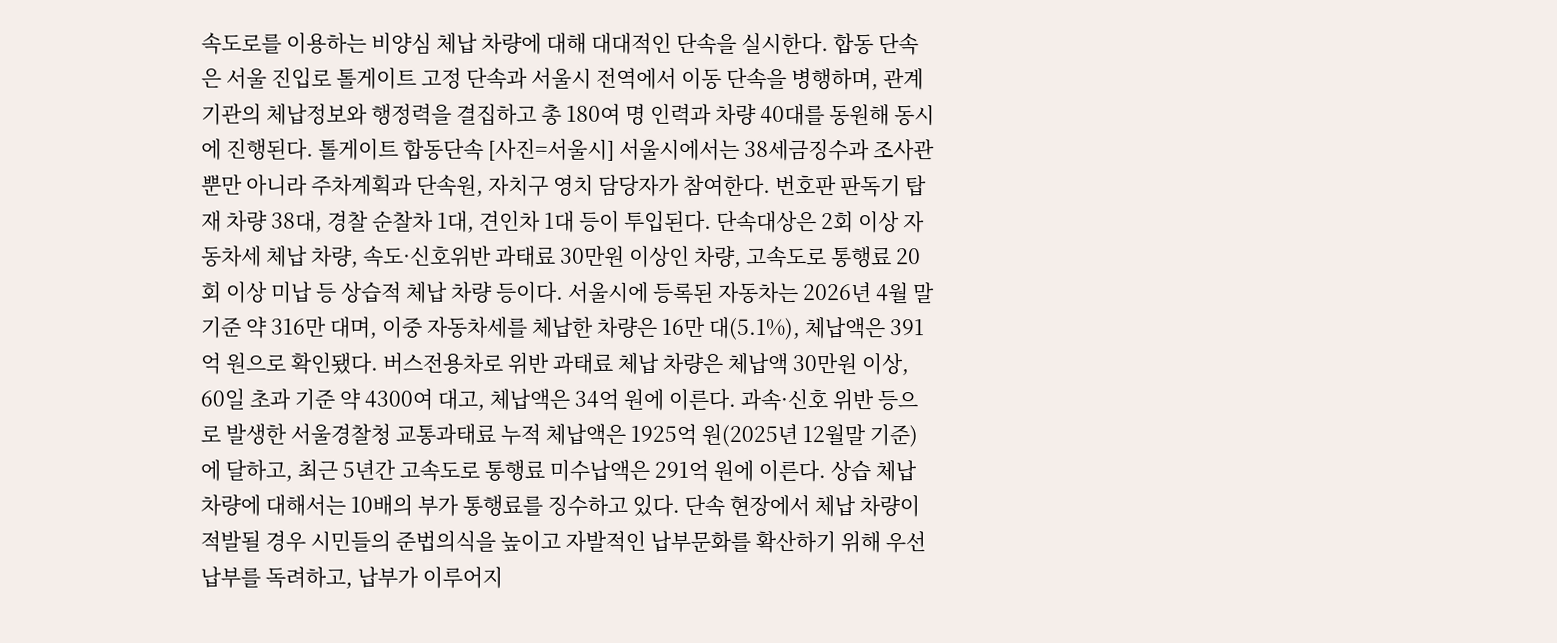속도로를 이용하는 비양심 체납 차량에 대해 대대적인 단속을 실시한다. 합동 단속은 서울 진입로 톨게이트 고정 단속과 서울시 전역에서 이동 단속을 병행하며, 관계기관의 체납정보와 행정력을 결집하고 총 180여 명 인력과 차량 40대를 동원해 동시에 진행된다. 톨게이트 합동단속 [사진=서울시] 서울시에서는 38세금징수과 조사관뿐만 아니라 주차계획과 단속원, 자치구 영치 담당자가 참여한다. 번호판 판독기 탑재 차량 38대, 경찰 순찰차 1대, 견인차 1대 등이 투입된다. 단속대상은 2회 이상 자동차세 체납 차량, 속도·신호위반 과태료 30만원 이상인 차량, 고속도로 통행료 20회 이상 미납 등 상습적 체납 차량 등이다. 서울시에 등록된 자동차는 2026년 4월 말 기준 약 316만 대며, 이중 자동차세를 체납한 차량은 16만 대(5.1%), 체납액은 391억 원으로 확인됐다. 버스전용차로 위반 과태료 체납 차량은 체납액 30만원 이상, 60일 초과 기준 약 4300여 대고, 체납액은 34억 원에 이른다. 과속·신호 위반 등으로 발생한 서울경찰청 교통과태료 누적 체납액은 1925억 원(2025년 12월말 기준)에 달하고, 최근 5년간 고속도로 통행료 미수납액은 291억 원에 이른다. 상습 체납 차량에 대해서는 10배의 부가 통행료를 징수하고 있다. 단속 현장에서 체납 차량이 적발될 경우 시민들의 준법의식을 높이고 자발적인 납부문화를 확산하기 위해 우선 납부를 독려하고, 납부가 이루어지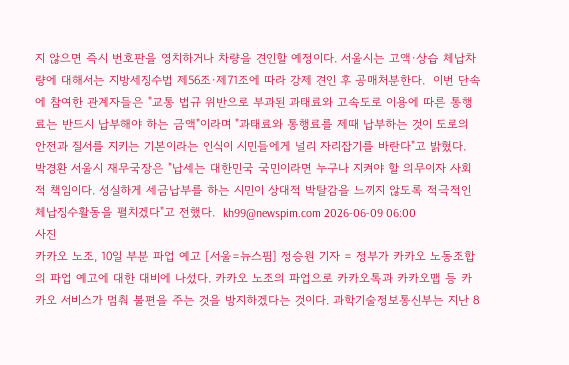지 않으면 즉시 번호판을 영치하거나 차량을 견인할 예정이다. 서울시는 고액·상습 체납차량에 대해서는 지방세징수법 제56조·제71조에 따라 강제 견인 후 공매처분한다.  이번 단속에 참여한 관계자들은 "교통 법규 위반으로 부과된 과태료와 고속도로 이용에 따른 통행료는 반드시 납부해야 하는 금액"이라며 "과태료와 통행료를 제때 납부하는 것이 도로의 안전과 질서를 지키는 기본이라는 인식이 시민들에게 널리 자리잡기를 바란다"고 밝혔다.  박경환 서울시 재무국장은 "납세는 대한민국 국민이라면 누구나 지켜야 할 의무이자 사회적 책임이다. 성실하게 세금납부를 하는 시민이 상대적 박탈감을 느끼지 않도록 적극적인 체납징수활동을 펼치겠다"고 전했다.  kh99@newspim.com 2026-06-09 06:00
사진
카카오 노조, 10일 부분 파업 예고 [서울=뉴스핌] 정승원 기자 = 정부가 카카오 노동조합의 파업 예고에 대한 대비에 나섰다. 카카오 노조의 파업으로 카카오톡과 카카오맵 등 카카오 서비스가 멈춰 불편을 주는 것을 방지하겠다는 것이다. 과학기술정보통신부는 지난 8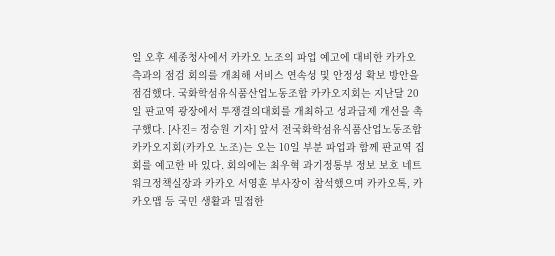일 오후 세종청사에서 카카오 노조의 파업 예고에 대비한 카카오 측과의 점검 회의를 개최해 서비스 연속성 및 안정성 확보 방안을 점검했다. 국화학섬유식품산업노동조합 카카오지회는 지난달 20일 판교역 광장에서 투쟁결의대회를 개최하고 성과급제 개선을 촉구했다. [사진= 정승원 기자] 앞서 전국화학섬유식품산업노동조합 카카오지회(카카오 노조)는 오는 10일 부분 파업과 함께 판교역 집회를 예고한 바 있다. 회의에는 최우혁 과기정통부 정보 보호 네트워크정책실장과 카카오 서영훈 부사장이 참석했으며 카카오톡, 카카오맵 등 국민 생활과 밀접한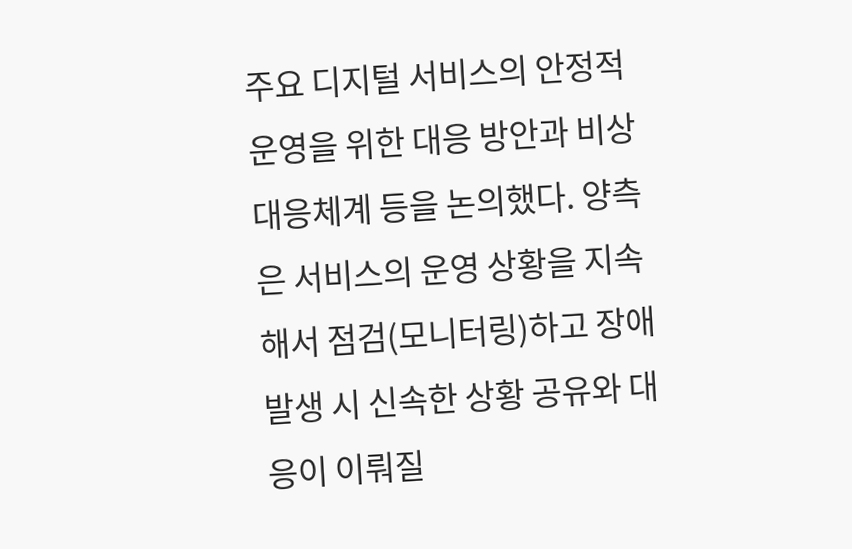주요 디지털 서비스의 안정적 운영을 위한 대응 방안과 비상 대응체계 등을 논의했다. 양측은 서비스의 운영 상황을 지속해서 점검(모니터링)하고 장애 발생 시 신속한 상황 공유와 대응이 이뤄질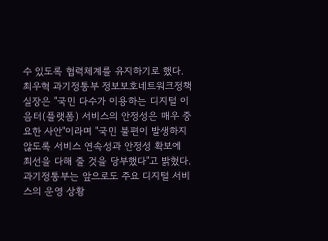수 있도록 협력체계를 유지하기로 했다. 최우혁 과기정통부 정보보호네트워크정책실장은 "국민 다수가 이용하는 디지털 이음터(플랫폼) 서비스의 안정성은 매우 중요한 사안"이라며 "국민 불편이 발생하지 않도록 서비스 연속성과 안정성 확보에 최선을 다해 줄 것을 당부했다"고 밝혔다. 과기정통부는 앞으로도 주요 디지털 서비스의 운영 상황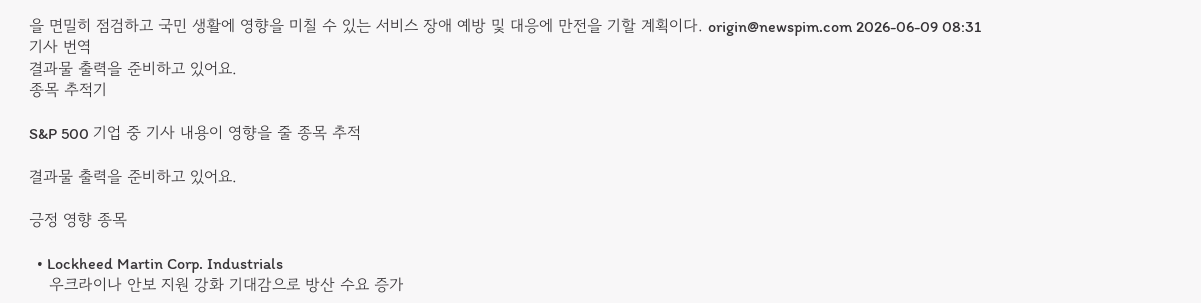을 면밀히 점검하고 국민 생활에 영향을 미칠 수 있는 서비스 장애 예방 및 대응에 만전을 기할 계획이다. origin@newspim.com 2026-06-09 08:31
기사 번역
결과물 출력을 준비하고 있어요.
종목 추적기

S&P 500 기업 중 기사 내용이 영향을 줄 종목 추적

결과물 출력을 준비하고 있어요.

긍정 영향 종목

  • Lockheed Martin Corp. Industrials
    우크라이나 안보 지원 강화 기대감으로 방산 수요 증가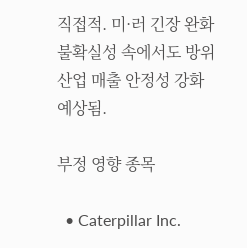직접적. 미·러 긴장 완화 불확실성 속에서도 방위산업 매출 안정성 강화 예상됨.

부정 영향 종목

  • Caterpillar Inc.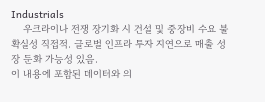Industrials
    우크라이나 전쟁 장기화 시 건설 및 중장비 수요 불확실성 직접적. 글로벌 인프라 투자 지연으로 매출 성장 둔화 가능성 있음.
이 내용에 포함된 데이터와 의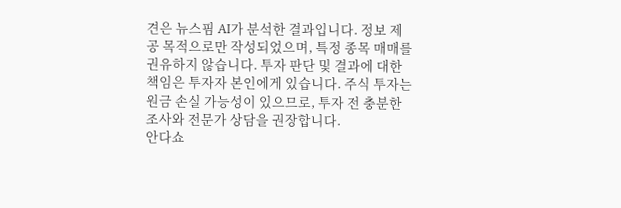견은 뉴스핌 AI가 분석한 결과입니다. 정보 제공 목적으로만 작성되었으며, 특정 종목 매매를 권유하지 않습니다. 투자 판단 및 결과에 대한 책임은 투자자 본인에게 있습니다. 주식 투자는 원금 손실 가능성이 있으므로, 투자 전 충분한 조사와 전문가 상담을 권장합니다.
안다쇼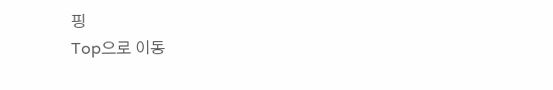핑
Top으로 이동